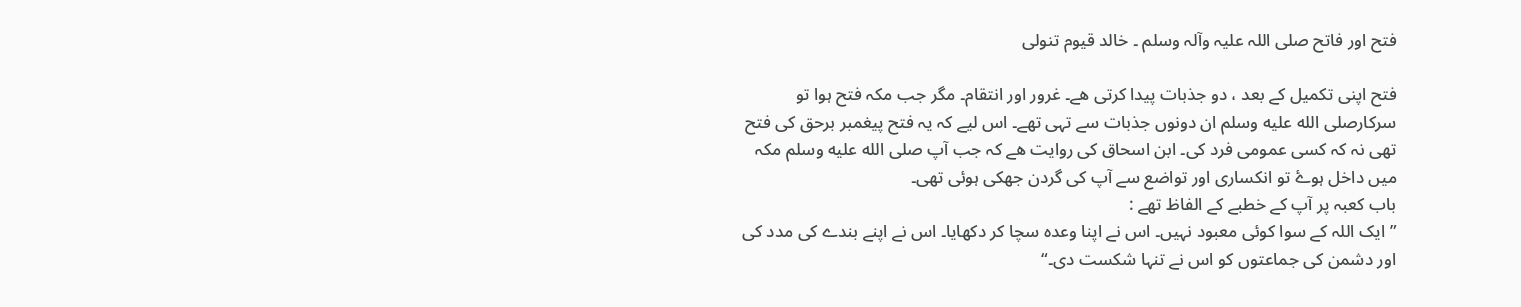فتح اور فاتح صلی اللہ علیہ وآلہ وسلم ۔ خالد قیوم تنولی

فتح اپنی تکمیل کے بعد ، دو جذبات پیدا کرتی ھے۔ غرور اور انتقام۔ مگر جب مکہ فتح ہوا تو سرکارصلى الله عليه وسلم ان دونوں جذبات سے تہی تھے۔ اس لیے کہ یہ فتح پیغمبر برحق کی فتح تھی نہ کہ کسی عمومی فرد کی۔ ابن اسحاق کی روایت ھے کہ جب آپ صلى الله عليه وسلم مکہ میں داخل ہوۓ تو انکساری اور تواضع سے آپ کی گردن جھکی ہوئی تھی۔
باب کعبہ پر آپ کے خطبے کے الفاظ تھے :
”ایک اللہ کے سوا کوئی معبود نہیں۔ اس نے اپنا وعدہ سچا کر دکھایا۔ اس نے اپنے بندے کی مدد کی اور دشمن کی جماعتوں کو اس نے تنہا شکست دی۔“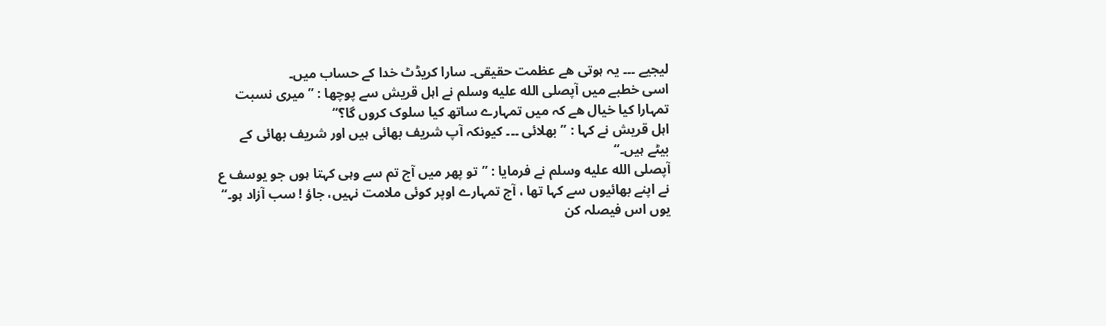لیجیے ۔۔۔ یہ ہوتی ھے عظمت حقیقی۔ سارا کریڈٹ خدا کے حساب میں۔
اسی خطبے میں آپصلى الله عليه وسلم نے اہل قریش سے پوچھا : ”میری نسبت تمہارا کیا خیال ھے کہ میں تمہارے ساتھ کیا سلوک کروں گا؟“
اہل قریش نے کہا : ”بھلائی ۔۔۔ کیونکہ آپ شریف بھائی ہیں اور شریف بھائی کے بیٹے ہیں۔“
آپصلى الله عليه وسلم نے فرمایا : ”تو پھر میں آج تم سے وہی کہتا ہوں جو یوسف ع نے اپنے بھائیوں سے کہا تھا ، آج تمہارے اوپر کوئی ملامت نہیں، جاؤ ! سب آزاد ہو۔“
یوں اس فیصلہ کن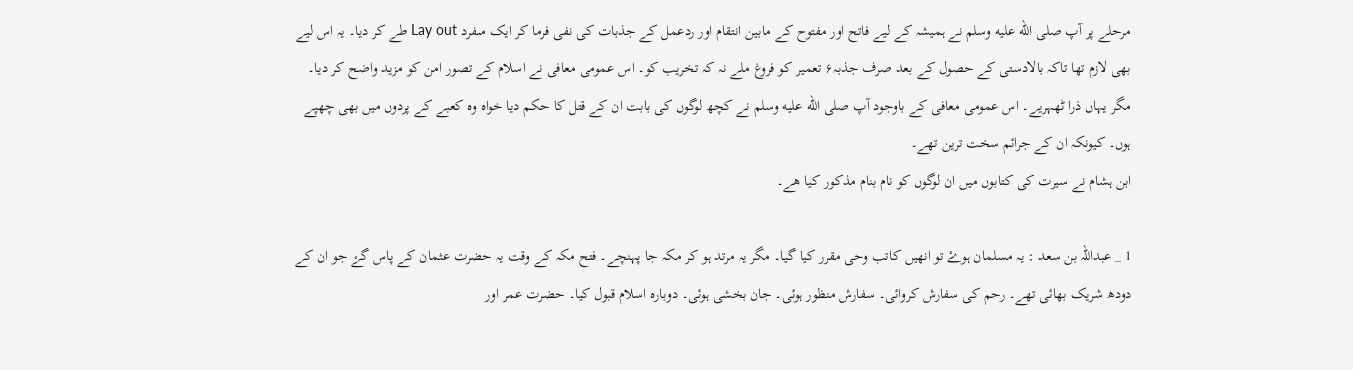مرحلے پر آپ صلى الله عليه وسلم نے ہمیشہ کے لیے فاتح اور مفتوح کے مابین انتقام اور ردعمل کے جذبات کی نفی فرما کر ایک مںفرد Lay out طے کر دیا۔ یہ اس لیے بھی لازم تھا تاکہ بالادستی کے حصول کے بعد صرف جذبہ۶ تعمیر کو فروغ ملے نہ کہ تخریب کو۔ اس عمومی معافی نے اسلام کے تصور امن کو مزید واضح کر دیا۔
مگر یہاں ذرا ٹھہریے۔ اس عمومی معافی کے باوجود آپ صلى الله عليه وسلم نے کچھ لوگوں کی بابت ان کے قتل کا حکم دیا خواہ وہ کعبے کے پردوں میں بھی چھپے ہوں۔ کیونکہ ان کے جرائم سخت ترین تھے۔
ابن ہشام نے سیرت کی کتابوں میں ان لوگوں کو نام بنام مذکور کیا ھے۔

1 _ عبداللہ بن سعد : یہ مسلمان ہوۓ تو انھیں کاتب وحی مقرر کیا گیا۔ مگر یہ مرتد ہو کر مکہ جا پہنچے۔ فتح مکہ کے وقت یہ حضرت عثمان کے پاس گۓ جو ان کے دودھ شریک بھائی تھے۔ رحم کی سفارش کروائی۔ سفارش منظور ہوئی۔ جان بخشی ہوئی۔ دوبارہ اسلام قبول کیا۔ حضرت عمر اور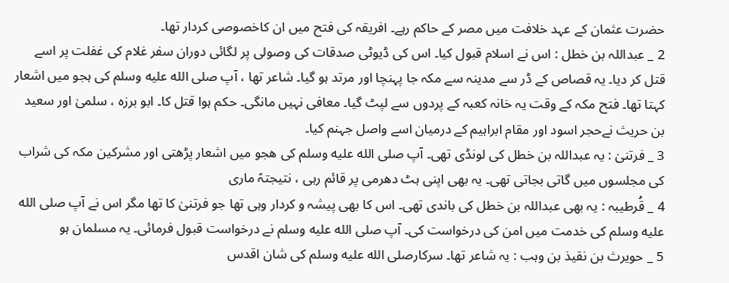حضرت عثمان کے عہد خلافت میں مصر کے حاکم رہے۔ افریقہ کی فتح میں ان کاخصوصی کردار تھا۔
2 _ عبداللہ بن خطل : اس نے اسلام قبول کیا۔ اس کی ڈیوٹی صدقات کی وصولی پر لگائی دوران سفر غلام کی غفلت پر اسے قتل کر دیا۔ یہ قصاص کے ڈر سے مدینہ سے مکہ جا پہنچا اور مرتد ہو گیا۔ شاعر تھا ، آپ صلى الله عليه وسلم کی ہجو میں اشعار کہتا تھا۔ فتح مکہ کے وقت یہ خانہ کعبہ کے پردوں سے لپٹ گیا۔ معافی نہیں مانگی۔ حکم ہوا قتل کا۔ ابو برزہ ، سلمیٰ اور سعید بن حریث نےحجر اسود اور مقام ابراہیم کے درمیان اسے واصل جہنم کیا۔
3 _ فرتنیٰ : یہ عبداللہ بن خطل کی لونڈی تھی۔ آپ صلى الله عليه وسلم کی ھجو میں اشعار پڑھتی اور مشرکین مکہ کی شراب کی مجلسوں میں گاتی بجاتی تھی۔ یہ بھی اپنی ہٹ دھرمی پر قائم رہی ، نتیجتہً ماری
4 _ قُرطیبہ : یہ بھی عبداللہ بن خطل کی باندی تھی۔ اس کا بھی پیشہ و کردار وہی تھا جو فرتنیٰ کا تھا مگر اس نے آپ صلى الله عليه وسلم کی خدمت میں امن کی درخواست کی۔ آپ صلى الله عليه وسلم نے درخواست قبول فرمائی۔ یہ مسلمان ہو
5 _ حویرث بن نقیذ بن وہب : یہ شاعر تھا۔ سرکارصلى الله عليه وسلم کی شان اقدس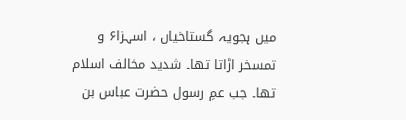میں ہجویہ گستاخیاں ، اسہزا۶ و تمسخر اڑاتا تھا۔ شدید مخالف اسلام تھا۔ جب عمِ رسول حضرت عباس بن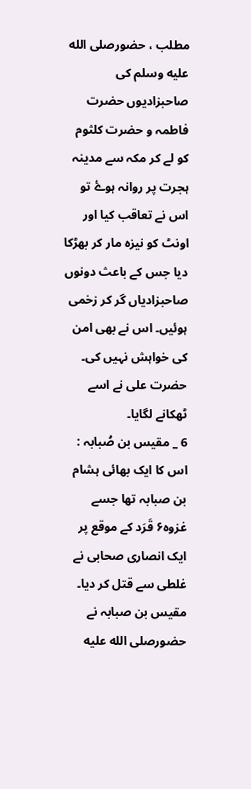مطلب ، حضورصلى الله عليه وسلم کی صاحبزادیوں حضرت فاطمہ و حضرت کلثوم کو لے کر مکہ سے مدینہ ہجرت پر روانہ ہوۓ تو اس نے تعاقب کیا اور اونٹ کو نیزہ مار کر بھڑکا دیا جس کے باعث دونوں صاحبزادیاں گر کر زخمی ہوئیں۔ اس نے بھی امن کی خواہش نہیں کی۔ حضرت علی نے اسے ٹھکانے لگایا۔
6 _ مقیس بن صُبابہ : اس کا ایک بھائی ہشام بن صبابہ تھا جسے غزوہ۶ قَرَد کے موقع پر ایک انصاری صحابی نے غلطی سے قتل کر دیا۔ مقیس بن صبابہ نے حضورصلى الله عليه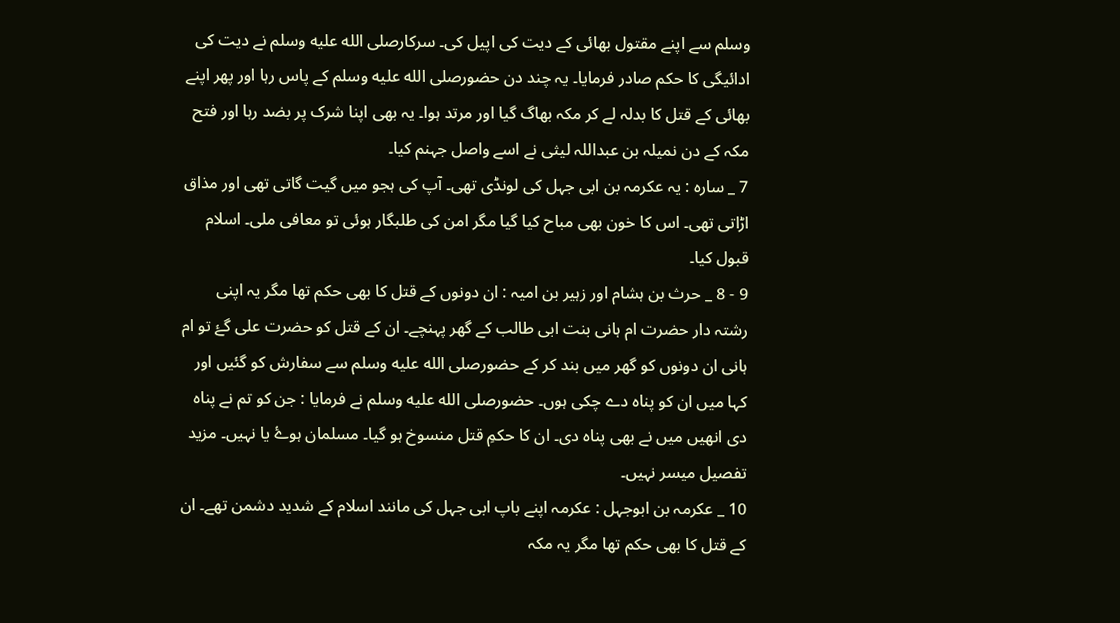وسلم سے اپنے مقتول بھائی کے دیت کی اپیل کی۔ سرکارصلى الله عليه وسلم نے دیت کی ادائیگی کا حکم صادر فرمایا۔ یہ چند دن حضورصلى الله عليه وسلم کے پاس رہا اور پھر اپنے بھائی کے قتل کا بدلہ لے کر مکہ بھاگ گیا اور مرتد ہوا۔ یہ بھی اپنا شرک پر بضد رہا اور فتح مکہ کے دن نمیلہ بن عبداللہ لیثی نے اسے واصل جہنم کیا۔
7 _ سارہ : یہ عکرمہ بن ابی جہل کی لونڈی تھی۔ آپ کی ہجو میں گیت گاتی تھی اور مذاق اڑاتی تھی۔ اس کا خون بھی مباح کیا گیا مگر امن کی طلبگار ہوئی تو معافی ملی۔ اسلام قبول کیا۔
9 - 8 _ حرث بن ہشام اور زہیر بن امیہ : ان دونوں کے قتل کا بھی حکم تھا مگر یہ اپنی رشتہ دار حضرت ام ہانی بنت ابی طالب کے گھر پہنچے۔ ان کے قتل کو حضرت علی گۓ تو ام ہانی ان دونوں کو گھر میں بند کر کے حضورصلى الله عليه وسلم سے سفارش کو گئیں اور کہا میں ان کو پناہ دے چکی ہوں۔ حضورصلى الله عليه وسلم نے فرمایا : جن کو تم نے پناہ دی انھیں میں نے بھی پناہ دی۔ ان کا حکمِ قتل منسوخ ہو گیا۔ مسلمان ہوۓ یا نہیں۔ مزید تفصیل میسر نہیں۔
10 _ عکرمہ بن ابوجہل : عکرمہ اپنے باپ ابی جہل کی مانند اسلام کے شدید دشمن تھے۔ ان کے قتل کا بھی حکم تھا مگر یہ مکہ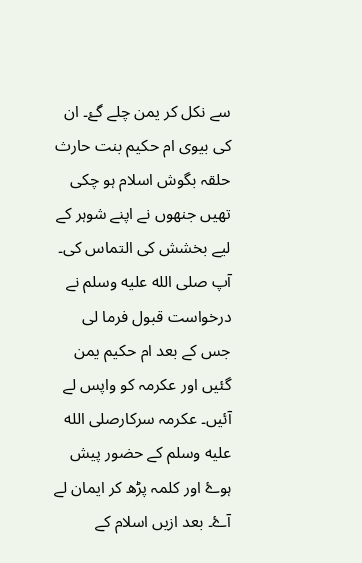سے نکل کر یمن چلے گۓ۔ ان کی بیوی ام حکیم بنت حارث حلقہ بگوش اسلام ہو چکی تھیں جنھوں نے اپنے شوہر کے لیے بخشش کی التماس کی۔ آپ صلى الله عليه وسلم نے درخواست قبول فرما لی جس کے بعد ام حکیم یمن گئیں اور عکرمہ کو واپس لے آئیں۔ عکرمہ سرکارصلى الله عليه وسلم کے حضور پیش ہوۓ اور کلمہ پڑھ کر ایمان لے آۓ۔ بعد ازیں اسلام کے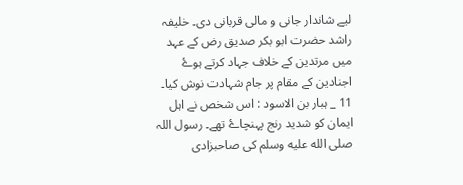لیے شاندار جانی و مالی قربانی دی۔ خلیفہ راشد حضرت ابو بکر صدیق رض کے عہد میں مرتدین کے خلاف جہاد کرتے ہوۓ اجنادین کے مقام پر جام شہادت نوش کیا۔
11 _ ہبار بن الاسود : اس شخص نے اہل ایمان کو شدید رنج پہنچاۓ تھے۔ رسول اللہ صلى الله عليه وسلم کی صاحبزادی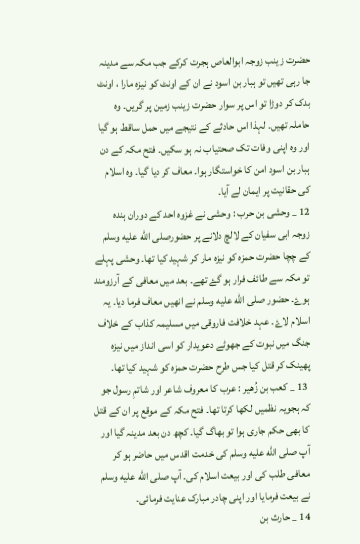حضرت زینب زوجہ ابوالعاص ہجرت کرکے جب مکہ سے مدینہ جا رہی تھیں تو ہبار بن اسود نے ان کے اونٹ کو نیزہ مارا ، اونٹ بدک کر دوڑا تو اس پر سوار حضرت زینب زمین پر گریں۔ وہ حاملہ تھیں۔ لہذا اس حادثے کے نتیجے میں حمل ساقط ہو گیا اور وہ اپنی وفات تک صحتیاب نہ ہو سکیں۔ فتح مکہ کے دن ہبار بن اسود امن کا خواستگار ہوا۔ معاف کر دیا گیا۔ وہ اسلام کی حقانیت پر ایمان لے آیا۔
12 _ وحشی بن حرب : وحشی نے غزوہ احد کے دوران ہندہ زوجہ ابی سفیان کے لالچ دلانے پر حضورصلى الله عليه وسلم کے چچا حضرت حمزہ کو نیزہ مار کر شہید کیا تھا۔ وحشی پہلے تو مکہ سے طائف فرار ہو گۓ تھے۔ بعد میں معافی کے آرزومند ہوۓ۔ حضور صلى الله عليه وسلم نے انھیں معاف فرما دیا۔ یہ اسلام لاۓ۔ عہد خلافت فاروقی میں مسلیمہ کذاب کے خلاف جنگ میں نبوت کے جھوٹے دعویدار کو اسی انداز میں نیزہ پھینک کر قتل کیا جس طرح حضرت حمزہ کو شہید کیا تھا۔
 13 _ کعب بن زُھیر : عرب کا معروف شاعر اور شاتمِ رسول جو کہ ہجویہ نظمیں لکھا کرتا تھا۔ فتح مکہ کے موقع پر ان کے قتل کا بھی حکم جاری ہوا تو بھاگ گیا۔ کچھ دن بعد مدینہ گیا اور آپ صلى الله عليه وسلم کی خدمت اقدس میں حاضر ہو کر معافی طلب کی اور بیعت اسلام کی۔ آپ صلى الله عليه وسلم نے بیعت فرمایا اور اپنی چادر مبارک عنایت فرمائی۔
14 _ حارث بن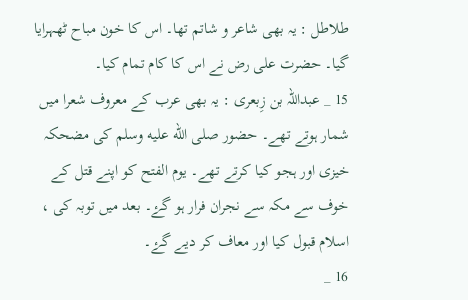طلاطل : یہ بھی شاعر و شاتم تھا۔ اس کا خون مباح ٹھہرایا گیا۔ حضرت علی رض نے اس کا کام تمام کیا۔
15 _ عبداللہ بن زِبعری : یہ بھی عرب کے معروف شعرا میں شمار ہوتے تھے۔ حضور صلى الله عليه وسلم کی مضحکہ خیزی اور ہجو کیا کرتے تھے۔ یوم الفتح کو اپنے قتل کے خوف سے مکہ سے نجران فرار ہو گۓ۔ بعد میں توبہ کی ، اسلام قبول کیا اور معاف کر دیے گۓ۔
16 _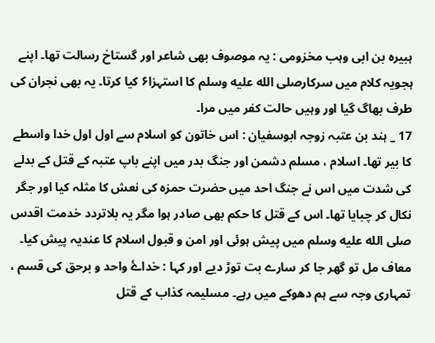ہبیرہ بن ابی وہب مخزومی : یہ موصوف بھی شاعر اور گستاخ رسالت تھا۔ اپنے ہجویہ کلام میں سرکارصلى الله عليه وسلم کا استہزا۶ کیا کرتا۔ یہ بھی نجران کی طرف بھاگ گیا اور وہیں حالت کفر میں مرا۔
17 _ ہند بن عتبہ زوجہ ابوسفیان : اس خاتون کو اسلام سے اول اول خدا واسطے کا بیر تھا۔ اسلام ، مسلم دشمن اور جنگ بدر میں اپنے باپ عتبہ کے قتل کے بدلے کی شدت میں اس نے جنگ احد میں حضرت حمزہ کی نعش کا مثلہ کیا اور جگر نکال کر چبایا تھا۔ اس کے قتل کا حکم بھی صادر ہوا مگر یہ بلاتردد خدمت اقدس صلى الله عليه وسلم میں پیش ہوئی اور امن و قبول اسلام کا عندیہ پیش کیا۔ معاف مل تو گھر جا کر سارے بت توڑ دیے اور کہا : خداۓ واحد و برحق کی قسم ، تمہاری وجہ سے ہم دھوکے میں رہے۔ مسلیمہ کذاب کے قتل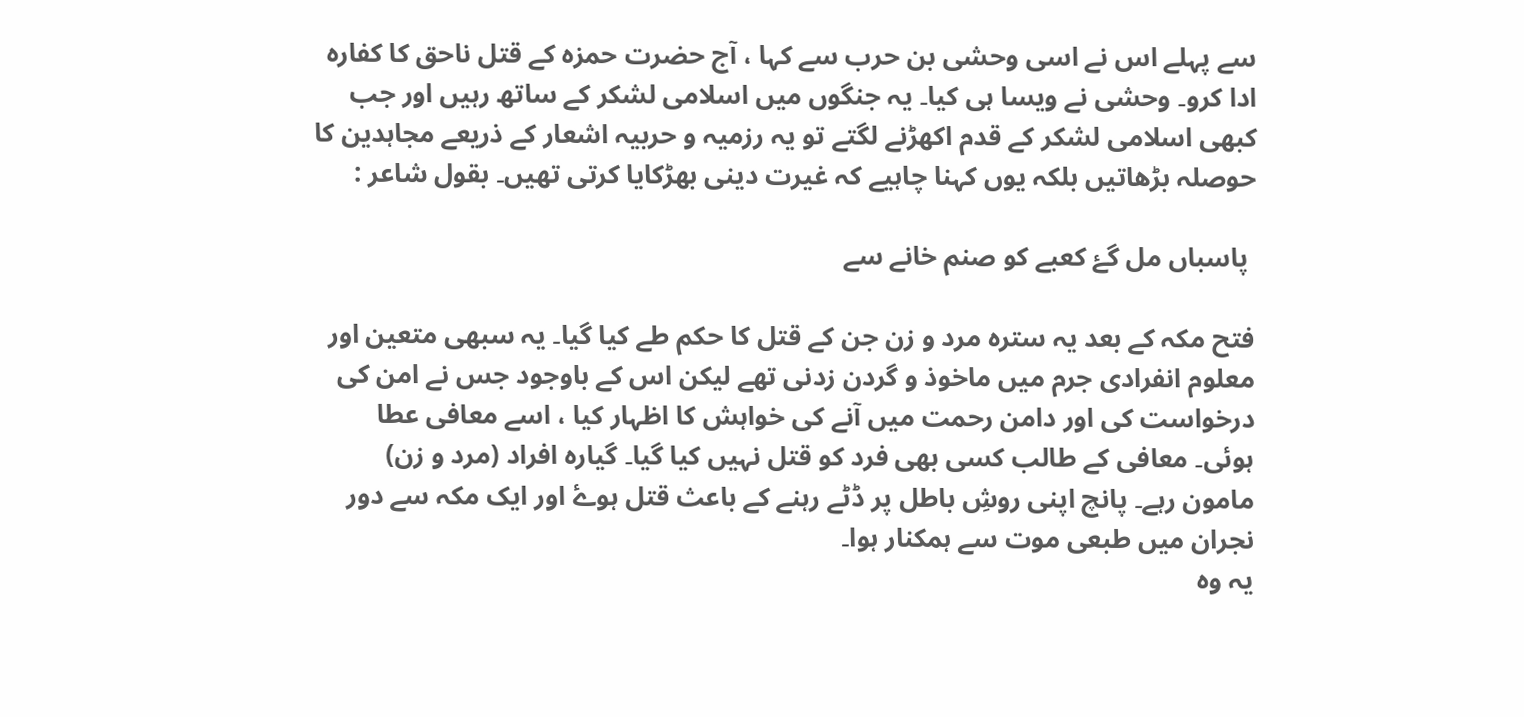سے پہلے اس نے اسی وحشی بن حرب سے کہا ، آج حضرت حمزہ کے قتل ناحق کا کفارہ ادا کرو۔ وحشی نے ویسا ہی کیا۔ یہ جنگوں میں اسلامی لشکر کے ساتھ رہیں اور جب کبھی اسلامی لشکر کے قدم اکھڑنے لگتے تو یہ رزمیہ و حربیہ اشعار کے ذریعے مجاہدین کا حوصلہ بڑھاتیں بلکہ یوں کہنا چاہیے کہ غیرت دینی بھڑکایا کرتی تھیں۔ بقول شاعر :

 پاسباں مل گۓ کعبے کو صنم خانے سے

فتح مکہ کے بعد یہ سترہ مرد و زن جن کے قتل کا حکم طے کیا گیا۔ یہ سبھی متعین اور معلوم انفرادی جرم میں ماخوذ و گردن زدنی تھے لیکن اس کے باوجود جس نے امن کی درخواست کی اور دامن رحمت میں آنے کی خواہش کا اظہار کیا ، اسے معافی عطا ہوئی۔ معافی کے طالب کسی بھی فرد کو قتل نہیں کیا گیا۔ گیارہ افراد (مرد و زن) مامون رہے۔ پانچ اپنی روشِ باطل پر ڈٹے رہنے کے باعث قتل ہوۓ اور ایک مکہ سے دور نجران میں طبعی موت سے ہمکنار ہوا۔
یہ وہ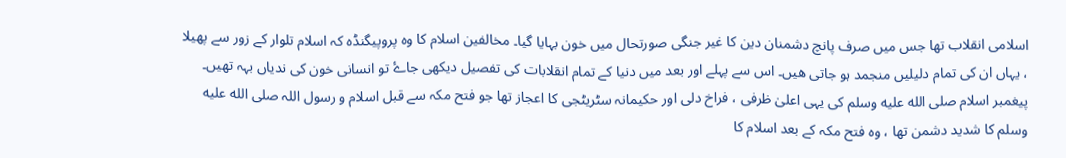اسلامی انقلاب تھا جس میں صرف پانچ دشمنان دین کا غیر جنگی صورتحال میں خون بہایا گیا۔ مخالفین اسلام کا وہ پروپیگنڈہ کہ اسلام تلوار کے زور سے پھیلا ، یہاں ان کی تمام دلیلیں منجمد ہو جاتی ھیں۔ اس سے پہلے اور بعد میں دنیا کے تمام انقلابات کی تفصیل دیکھی جاۓ تو انسانی خون کی ندیاں بہہ تھیں۔
پیغمبر اسلام صلى الله عليه وسلم کی یہی اعلیٰ ظرفی ، فراخ دلی اور حکیمانہ سٹریٹجی کا اعجاز تھا جو فتح مکہ سے قبل اسلام و رسول اللہ صلى الله عليه وسلم کا شدید دشمن تھا ، وہ فتح مکہ کے بعد اسلام کا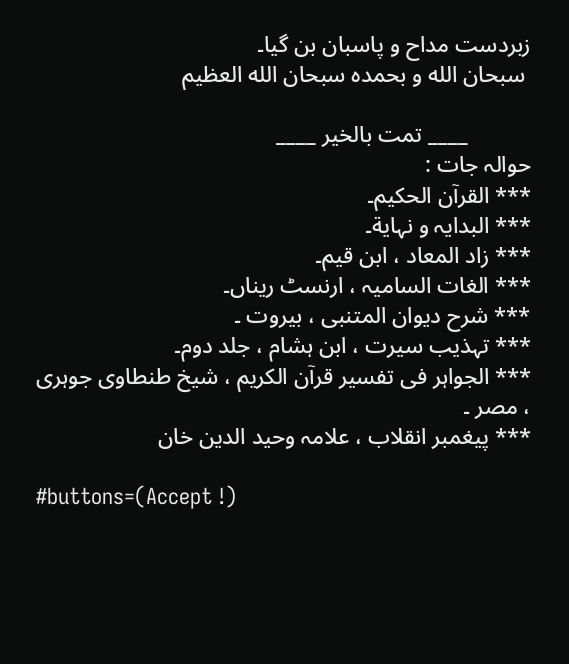زبردست مداح و پاسبان بن گیا۔
 سبحان الله و بحمدہ سبحان الله العظیم

           ____ تمت بالخیر ____
حوالہ جات :
*** القرآن الحکیم۔
*** البدایہ و نہایة۔
*** زاد المعاد ، ابن قیم۔
*** الغات السامیہ ، ارنسٹ ریناں۔
*** شرح دیوان المتنبی ، بیروت ۔
*** تہذیب سیرت ، ابن ہشام ، جلد دوم۔
*** الجواہر فی تفسیر قرآن الکریم ، شیخ طنطاوی جوہری ، مصر ۔
*** پیغمبر انقلاب ، علامہ وحید الدین خان

#buttons=(Accept !)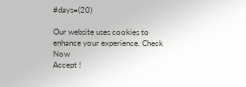#days=(20)

Our website uses cookies to enhance your experience. Check Now
Accept !